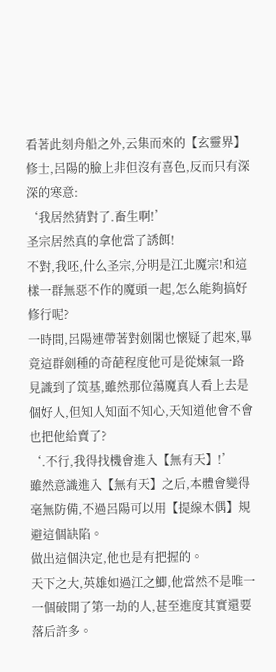看著此刻舟船之外,云集而來的【玄靈界】修士,呂陽的臉上非但沒有喜色,反而只有深深的寒意:
‘我居然猜對了.畜生啊!’
圣宗居然真的拿他當了誘餌!
不對,我呸,什么圣宗,分明是江北魔宗!和這樣一群無惡不作的魔頭一起,怎么能夠搞好修行呢?
一時間,呂陽連帶著對劍閣也懷疑了起來,畢竟這群劍種的奇葩程度他可是從煉氣一路見識到了筑基,雖然那位蕩魔真人看上去是個好人,但知人知面不知心,天知道他會不會也把他給賣了?
‘.不行,我得找機會進入【無有天】!’
雖然意識進入【無有天】之后,本體會變得毫無防備,不過呂陽可以用【提線木偶】規避這個缺陷。
做出這個決定,他也是有把握的。
天下之大,英雄如過江之鯽,他當然不是唯一一個破開了第一劫的人,甚至進度其實還要落后許多。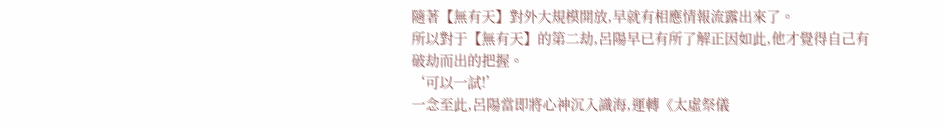隨著【無有天】對外大規模開放,早就有相應情報流露出來了。
所以對于【無有天】的第二劫,呂陽早已有所了解正因如此,他才覺得自己有破劫而出的把握。
‘可以一試!’
一念至此,呂陽當即將心神沉入識海,運轉《太虛祭儀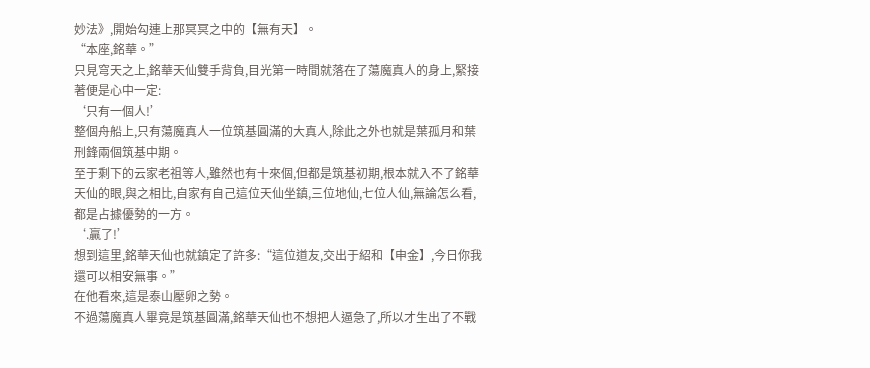妙法》,開始勾連上那冥冥之中的【無有天】。
“本座,銘華。”
只見穹天之上,銘華天仙雙手背負,目光第一時間就落在了蕩魔真人的身上,緊接著便是心中一定:
‘只有一個人!’
整個舟船上,只有蕩魔真人一位筑基圓滿的大真人,除此之外也就是葉孤月和葉刑鋒兩個筑基中期。
至于剩下的云家老祖等人,雖然也有十來個,但都是筑基初期,根本就入不了銘華天仙的眼,與之相比,自家有自己這位天仙坐鎮,三位地仙,七位人仙,無論怎么看,都是占據優勢的一方。
‘.贏了!’
想到這里,銘華天仙也就鎮定了許多:“這位道友,交出于紹和【申金】,今日你我還可以相安無事。”
在他看來,這是泰山壓卵之勢。
不過蕩魔真人畢竟是筑基圓滿,銘華天仙也不想把人逼急了,所以才生出了不戰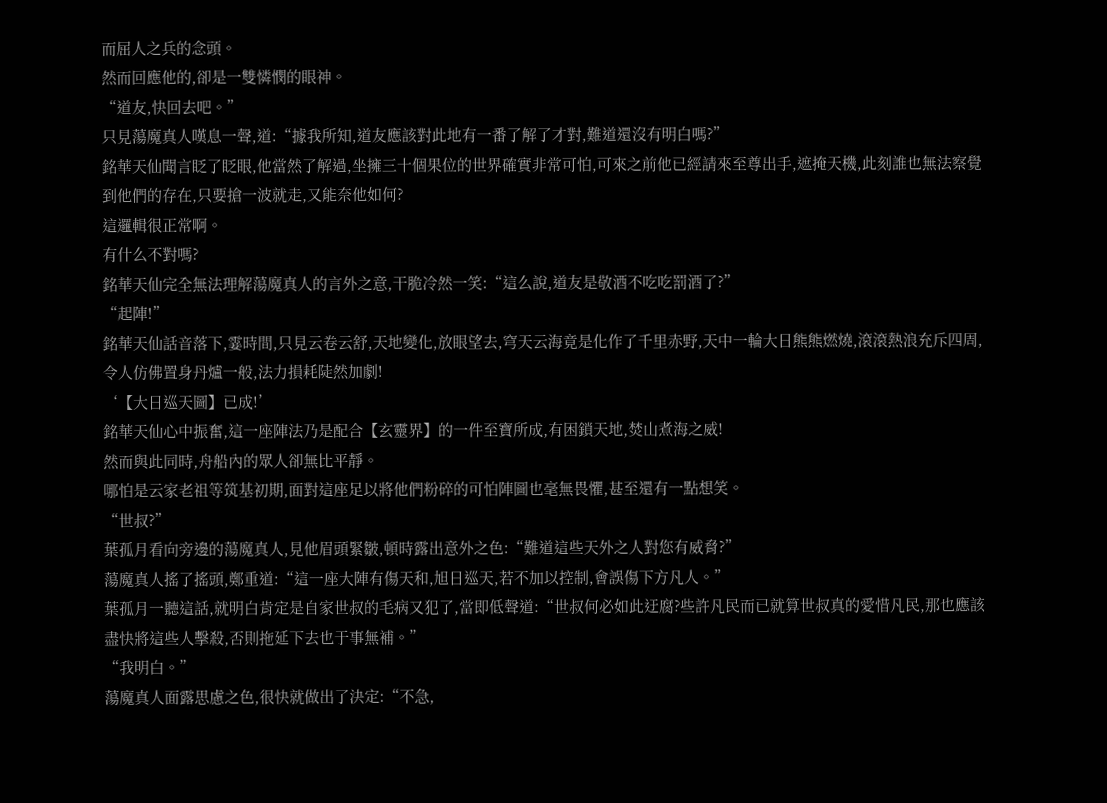而屈人之兵的念頭。
然而回應他的,卻是一雙憐憫的眼神。
“道友,快回去吧。”
只見蕩魔真人嘆息一聲,道:“據我所知,道友應該對此地有一番了解了才對,難道還沒有明白嗎?”
銘華天仙聞言眨了眨眼,他當然了解過,坐擁三十個果位的世界確實非常可怕,可來之前他已經請來至尊出手,遮掩天機,此刻誰也無法察覺到他們的存在,只要搶一波就走,又能奈他如何?
這邏輯很正常啊。
有什么不對嗎?
銘華天仙完全無法理解蕩魔真人的言外之意,干脆冷然一笑:“這么說,道友是敬酒不吃吃罰酒了?”
“起陣!”
銘華天仙話音落下,霎時間,只見云卷云舒,天地變化,放眼望去,穹天云海竟是化作了千里赤野,天中一輪大日熊熊燃燒,滾滾熱浪充斥四周,令人仿佛置身丹爐一般,法力損耗陡然加劇!
‘【大日巡天圖】已成!’
銘華天仙心中振奮,這一座陣法乃是配合【玄靈界】的一件至寶所成,有困鎖天地,焚山煮海之威!
然而與此同時,舟船內的眾人卻無比平靜。
哪怕是云家老祖等筑基初期,面對這座足以將他們粉碎的可怕陣圖也毫無畏懼,甚至還有一點想笑。
“世叔?”
葉孤月看向旁邊的蕩魔真人,見他眉頭緊皺,頓時露出意外之色:“難道這些天外之人對您有威脅?”
蕩魔真人搖了搖頭,鄭重道:“這一座大陣有傷天和,旭日巡天,若不加以控制,會誤傷下方凡人。”
葉孤月一聽這話,就明白肯定是自家世叔的毛病又犯了,當即低聲道:“世叔何必如此迂腐?些許凡民而已就算世叔真的愛惜凡民,那也應該盡快將這些人擊殺,否則拖延下去也于事無補。”
“我明白。”
蕩魔真人面露思慮之色,很快就做出了決定:“不急,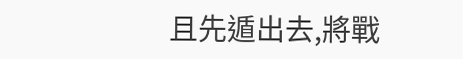且先遁出去,將戰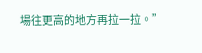場往更高的地方再拉一拉。”